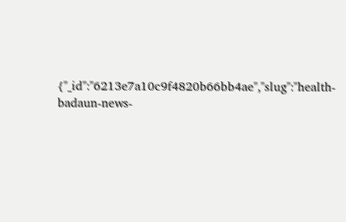{"_id":"6213e7a10c9f4820b66bb4ae","slug":"health-badaun-news-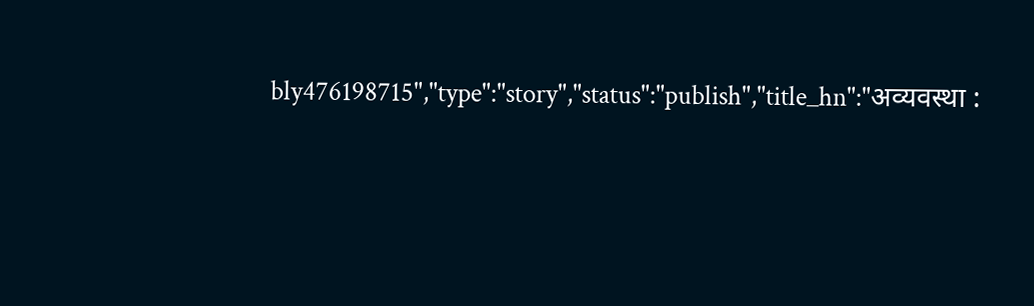bly476198715","type":"story","status":"publish","title_hn":"अव्यवस्था :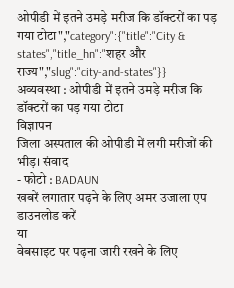ओपीडी में इतने उमड़े मरीज कि डॉक्टरों का पड़ गया टोटा","category":{"title":"City & states","title_hn":"शहर और राज्य","slug":"city-and-states"}}
अव्यवस्था : ओपीडी में इतने उमड़े मरीज कि डॉक्टरों का पड़ गया टोटा
विज्ञापन
जिला अस्पताल की ओपीडी में लगी मरीजों की भीड़। संवाद
- फोटो : BADAUN
खबरें लगातार पढ़ने के लिए अमर उजाला एप डाउनलोड करें
या
वेबसाइट पर पढ़ना जारी रखने के लिए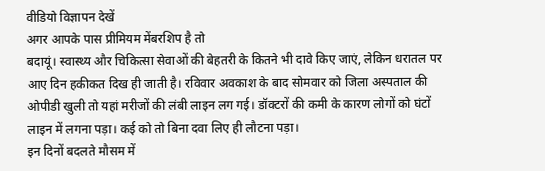वीडियो विज्ञापन देखें
अगर आपके पास प्रीमियम मेंबरशिप है तो
बदायूं। स्वास्थ्य और चिकित्सा सेवाओं की बेहतरी के कितने भी दावे किए जाएं, लेकिन धरातल पर आए दिन हकीकत दिख ही जाती है। रविवार अवकाश के बाद सोमवार को जिला अस्पताल की ओपीडी खुली तो यहां मरीजों की लंबी लाइन लग गई। डॉक्टरों की कमी के कारण लोगों को घंटों लाइन में लगना पड़ा। कई को तो बिना दवा लिए ही लौटना पड़ा।
इन दिनों बदलते मौसम में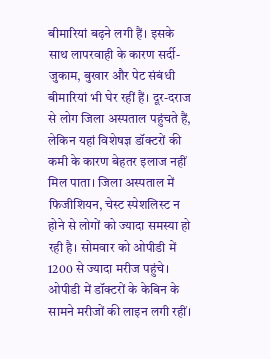बीमारियां बढ़ने लगी हैं। इसके साथ लापरवाही के कारण सर्दी-जुकाम, बुखार और पेट संबंधी बीमारियां भी घेर रहीं हैं। दूर-दराज से लोग जिला अस्पताल पहुंचते हैं, लेकिन यहां विशेषज्ञ डॉक्टरों की कमी के कारण बेहतर इलाज नहीं मिल पाता। जिला अस्पताल में फिजीशियन, चेस्ट स्पेशलिस्ट न होने से लोगों को ज्यादा समस्या हो रही है। सोमवार को ओपीडी में 1200 से ज्यादा मरीज पहुंचे। ओपीडी में डॉक्टरों के केबिन के सामने मरीजों की लाइन लगी रहीं।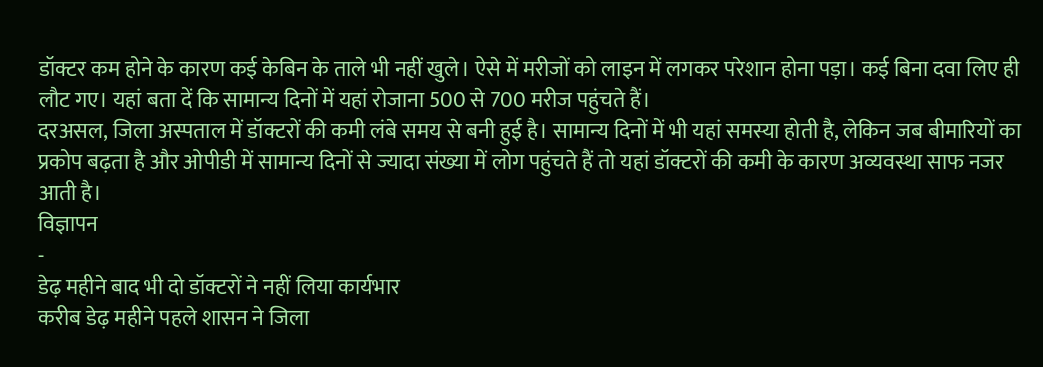डॉक्टर कम होने के कारण कई केबिन के ताले भी नहीं खुले। ऐसे में मरीजों को लाइन में लगकर परेशान होना पड़ा। कई बिना दवा लिए ही लौट गए। यहां बता दें कि सामान्य दिनों में यहां रोजाना 500 से 700 मरीज पहुंचते हैं।
दरअसल, जिला अस्पताल में डॉक्टरों की कमी लंबे समय से बनी हुई है। सामान्य दिनों में भी यहां समस्या होती है, लेकिन जब बीमारियों का प्रकोप बढ़ता है और ओपीडी में सामान्य दिनों से ज्यादा संख्या में लोग पहुंचते हैं तो यहां डॉक्टरों की कमी के कारण अव्यवस्था साफ नजर आती है।
विज्ञापन
-
डेढ़ महीने बाद भी दो डॉक्टरों ने नहीं लिया कार्यभार
करीब डेढ़ महीने पहले शासन ने जिला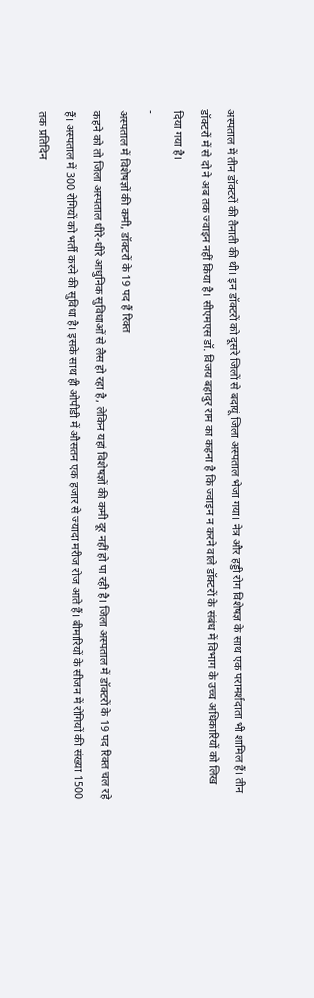अस्पताल में तीन डॉक्टरों की तैनाती की थी। इन डॉक्टरों को दूसरे जिलों से बदायूं जिला अस्पताल भेजा गया। नेत्र और हड्डी रोग विशेषज्ञ के साथ एक परामर्शदाता भी शामिल हैं। तीन डॉक्टरों में से दो ने अब तक ज्वाइन नहीं किया है। सीएमएस डॉ. विजय बहादुर राम का कहना है कि ज्वाइन न करने वाले डॉक्टरों के संबंध में विभाग के उच्च अधिकारियों को लिख दिया गया है।
-
अस्पताल में विशेषज्ञों की कमी, डॉक्टरों के 19 पद हैं रिक्त
कहने को तो जिला अस्पताल धीरे-धीरे आधुनिक सुविधाओं से लैस हो रहा है, लेकिन यहां विशेषज्ञों की कमी दूर नहीं हो पा रही है। जिला अस्पताल में डॉक्टरों के 19 पद रिक्त चल रहे हैं। अस्पताल में 300 रोगियों को भर्ती करने की सुविधा है। इसके साथ ही ओपीडी में औसतन एक हजार से ज्यादा मरीज रोज आते हैं। बीमारियों के सीजन में रोगियों की संख्या 1500 तक प्रतिदिन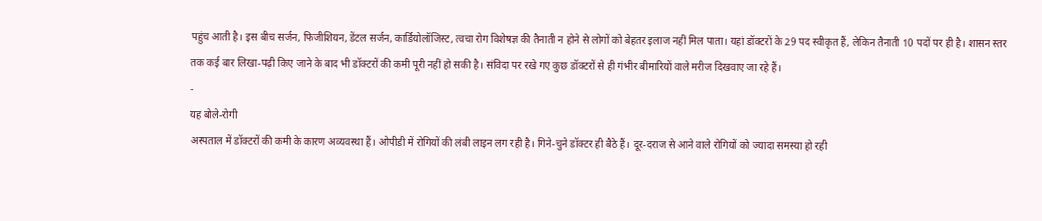पहुंच आती है। इस बीच सर्जन, फिजीशियन, डेंटल सर्जन, कार्डियोलॉजिस्ट, त्वचा रोग विशेषज्ञ की तैनाती न होने से लोगों को बेहतर इलाज नहीं मिल पाता। यहां डॉक्टरों के 29 पद स्वीकृत हैं, लेकिन तैनाती 10 पदों पर ही है। शासन स्तर तक कई बार लिखा-पढ़ी किए जाने के बाद भी डॉक्टरों की कमी पूरी नहीं हो सकी है। संविदा पर रखे गए कुछ डॉक्टरों से ही गंभीर बीमारियों वाले मरीज दिखवाए जा रहे हैं।
-
यह बोले-रोगी
अस्पताल में डॉक्टरों की कमी के कारण अव्यवस्था हैं। ओपीडी में रोगियों की लंबी लाइन लग रही है। गिने-चुने डॉक्टर ही बैठे हैं। दूर-दराज से आने वाले रोगियों को ज्यादा समस्या हो रही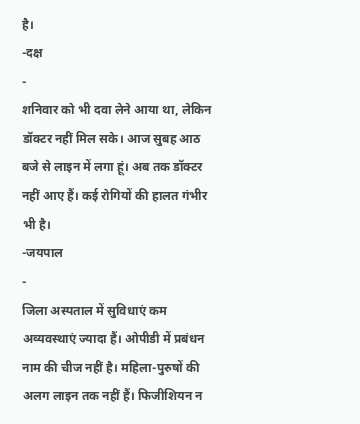है।
-दक्ष
-
शनिवार को भी दवा लेने आया था, लेकिन डॉक्टर नहीं मिल सके। आज सुबह आठ बजे से लाइन में लगा हूं। अब तक डॉक्टर नहीं आए हैं। कई रोगियों की हालत गंभीर भी है।
-जयपाल
-
जिला अस्पताल में सुविधाएं कम अव्यवस्थाएं ज्यादा हैं। ओपीडी में प्रबंधन नाम की चीज नहीं है। महिला-पुरुषों की अलग लाइन तक नहीं हैं। फिजीशियन न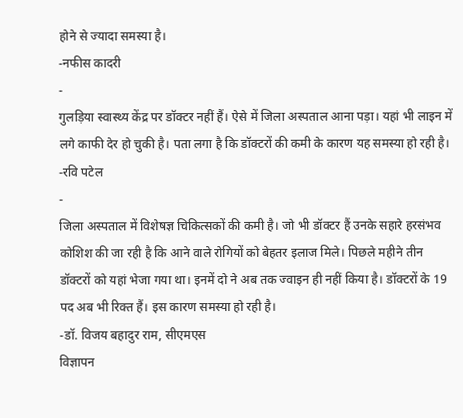होने से ज्यादा समस्या है।
-नफीस कादरी
-
गुलड़िया स्वास्थ्य केंद्र पर डॉक्टर नहीं हैं। ऐसे में जिला अस्पताल आना पड़ा। यहां भी लाइन में लगे काफी देर हो चुकी है। पता लगा है कि डॉक्टरों की कमी के कारण यह समस्या हो रही है।
-रवि पटेल
-
जिला अस्पताल में विशेषज्ञ चिकित्सकों की कमी है। जो भी डॉक्टर हैं उनके सहारे हरसंभव कोशिश की जा रही है कि आने वाले रोगियों को बेहतर इलाज मिले। पिछले महीने तीन डॉक्टरों को यहां भेजा गया था। इनमें दो ने अब तक ज्वाइन ही नहीं किया है। डॉक्टरों के 19 पद अब भी रिक्त हैं। इस कारण समस्या हो रही है।
-डॉ. विजय बहादुर राम, सीएमएस
विज्ञापन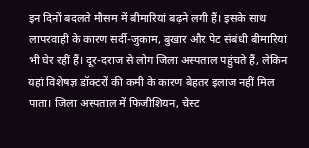इन दिनों बदलते मौसम में बीमारियां बढ़ने लगी हैं। इसके साथ लापरवाही के कारण सर्दी-जुकाम, बुखार और पेट संबंधी बीमारियां भी घेर रहीं हैं। दूर-दराज से लोग जिला अस्पताल पहुंचते हैं, लेकिन यहां विशेषज्ञ डॉक्टरों की कमी के कारण बेहतर इलाज नहीं मिल पाता। जिला अस्पताल में फिजीशियन, चेस्ट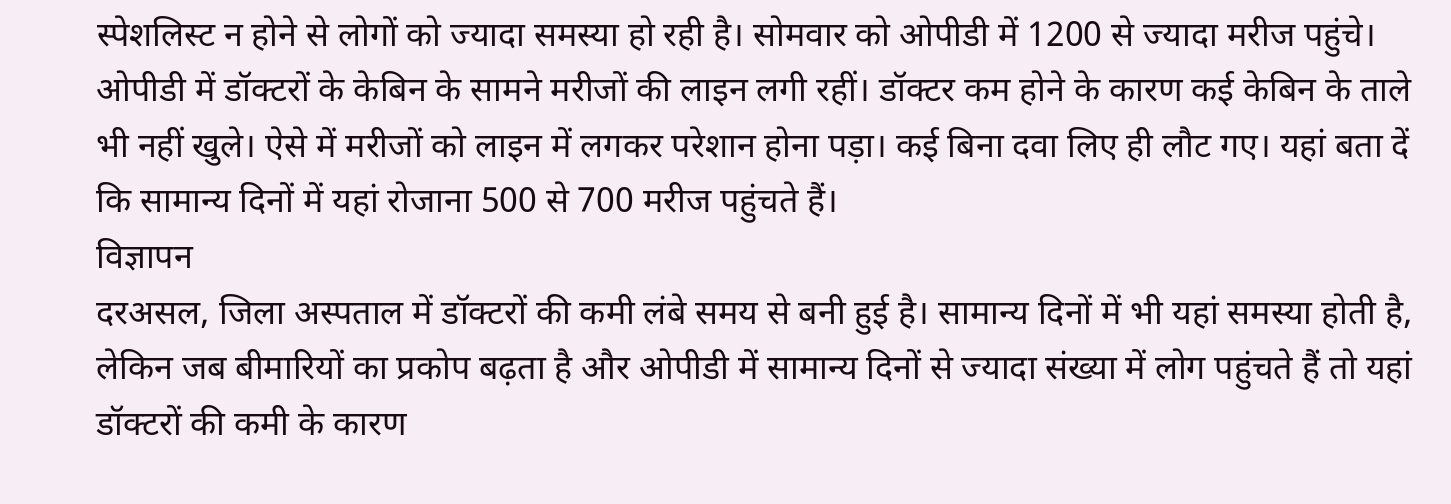स्पेशलिस्ट न होने से लोगों को ज्यादा समस्या हो रही है। सोमवार को ओपीडी में 1200 से ज्यादा मरीज पहुंचे। ओपीडी में डॉक्टरों के केबिन के सामने मरीजों की लाइन लगी रहीं। डॉक्टर कम होने के कारण कई केबिन के ताले भी नहीं खुले। ऐसे में मरीजों को लाइन में लगकर परेशान होना पड़ा। कई बिना दवा लिए ही लौट गए। यहां बता दें कि सामान्य दिनों में यहां रोजाना 500 से 700 मरीज पहुंचते हैं।
विज्ञापन
दरअसल, जिला अस्पताल में डॉक्टरों की कमी लंबे समय से बनी हुई है। सामान्य दिनों में भी यहां समस्या होती है, लेकिन जब बीमारियों का प्रकोप बढ़ता है और ओपीडी में सामान्य दिनों से ज्यादा संख्या में लोग पहुंचते हैं तो यहां डॉक्टरों की कमी के कारण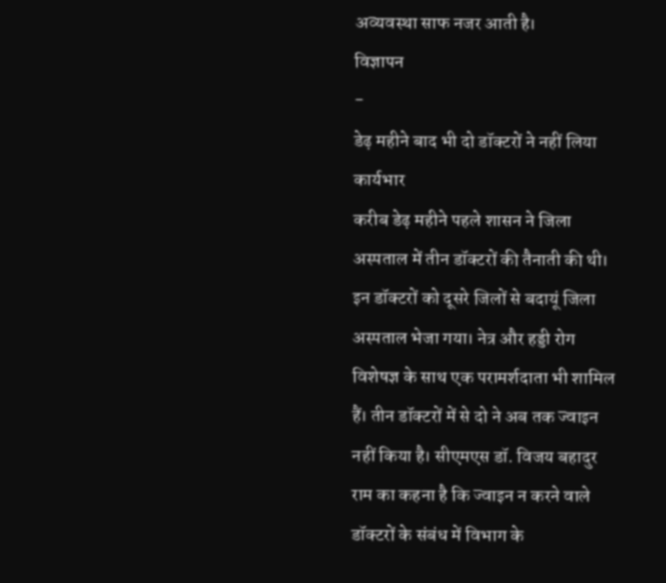अव्यवस्था साफ नजर आती है।
विज्ञापन
-
डेढ़ महीने बाद भी दो डॉक्टरों ने नहीं लिया कार्यभार
करीब डेढ़ महीने पहले शासन ने जिला अस्पताल में तीन डॉक्टरों की तैनाती की थी। इन डॉक्टरों को दूसरे जिलों से बदायूं जिला अस्पताल भेजा गया। नेत्र और हड्डी रोग विशेषज्ञ के साथ एक परामर्शदाता भी शामिल हैं। तीन डॉक्टरों में से दो ने अब तक ज्वाइन नहीं किया है। सीएमएस डॉ. विजय बहादुर राम का कहना है कि ज्वाइन न करने वाले डॉक्टरों के संबंध में विभाग के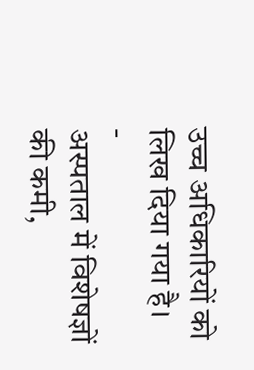उच्च अधिकारियों को लिख दिया गया है।
-
अस्पताल में विशेषज्ञों की कमी,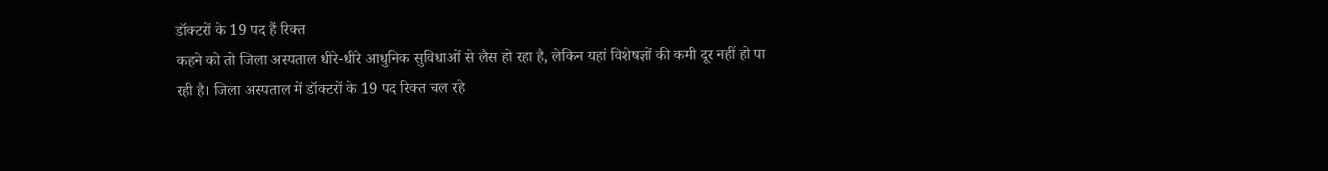डॉक्टरों के 19 पद हैं रिक्त
कहने को तो जिला अस्पताल धीरे-धीरे आधुनिक सुविधाओं से लैस हो रहा है, लेकिन यहां विशेषज्ञों की कमी दूर नहीं हो पा रही है। जिला अस्पताल में डॉक्टरों के 19 पद रिक्त चल रहे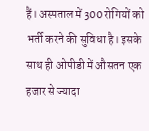हैं। अस्पताल में 300 रोगियों को भर्ती करने की सुविधा है। इसके साथ ही ओपीडी में औसतन एक हजार से ज्यादा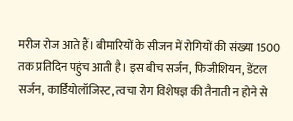मरीज रोज आते हैं। बीमारियों के सीजन में रोगियों की संख्या 1500 तक प्रतिदिन पहुंच आती है। इस बीच सर्जन, फिजीशियन, डेंटल सर्जन, कार्डियोलॉजिस्ट, त्वचा रोग विशेषज्ञ की तैनाती न होने से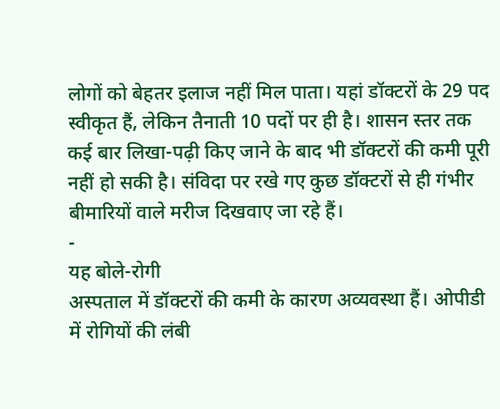लोगों को बेहतर इलाज नहीं मिल पाता। यहां डॉक्टरों के 29 पद स्वीकृत हैं, लेकिन तैनाती 10 पदों पर ही है। शासन स्तर तक कई बार लिखा-पढ़ी किए जाने के बाद भी डॉक्टरों की कमी पूरी नहीं हो सकी है। संविदा पर रखे गए कुछ डॉक्टरों से ही गंभीर बीमारियों वाले मरीज दिखवाए जा रहे हैं।
-
यह बोले-रोगी
अस्पताल में डॉक्टरों की कमी के कारण अव्यवस्था हैं। ओपीडी में रोगियों की लंबी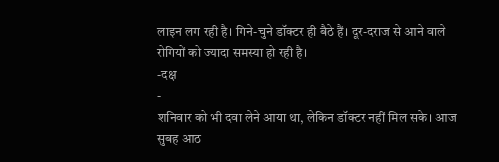लाइन लग रही है। गिने-चुने डॉक्टर ही बैठे हैं। दूर-दराज से आने वाले रोगियों को ज्यादा समस्या हो रही है।
-दक्ष
-
शनिवार को भी दवा लेने आया था, लेकिन डॉक्टर नहीं मिल सके। आज सुबह आठ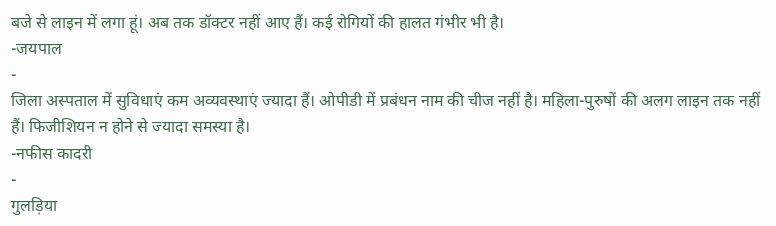बजे से लाइन में लगा हूं। अब तक डॉक्टर नहीं आए हैं। कई रोगियों की हालत गंभीर भी है।
-जयपाल
-
जिला अस्पताल में सुविधाएं कम अव्यवस्थाएं ज्यादा हैं। ओपीडी में प्रबंधन नाम की चीज नहीं है। महिला-पुरुषों की अलग लाइन तक नहीं हैं। फिजीशियन न होने से ज्यादा समस्या है।
-नफीस कादरी
-
गुलड़िया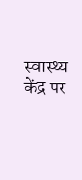स्वास्थ्य केंद्र पर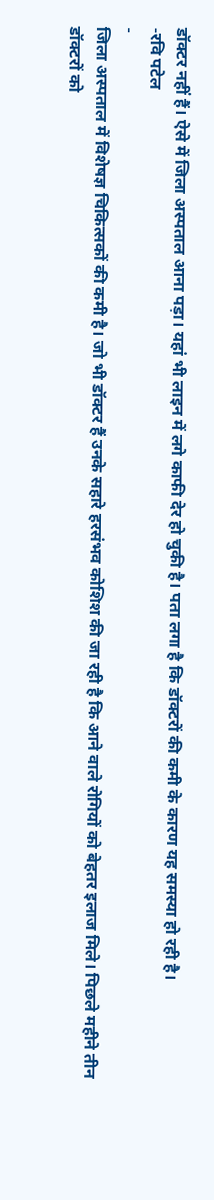डॉक्टर नहीं हैं। ऐसे में जिला अस्पताल आना पड़ा। यहां भी लाइन में लगे काफी देर हो चुकी है। पता लगा है कि डॉक्टरों की कमी के कारण यह समस्या हो रही है।
-रवि पटेल
-
जिला अस्पताल में विशेषज्ञ चिकित्सकों की कमी है। जो भी डॉक्टर हैं उनके सहारे हरसंभव कोशिश की जा रही है कि आने वाले रोगियों को बेहतर इलाज मिले। पिछले महीने तीन डॉक्टरों को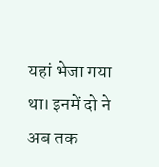यहां भेजा गया था। इनमें दो ने अब तक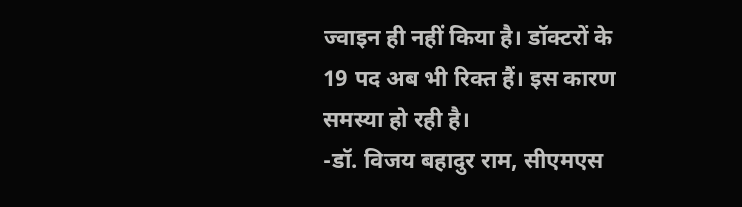ज्वाइन ही नहीं किया है। डॉक्टरों के 19 पद अब भी रिक्त हैं। इस कारण समस्या हो रही है।
-डॉ. विजय बहादुर राम, सीएमएस